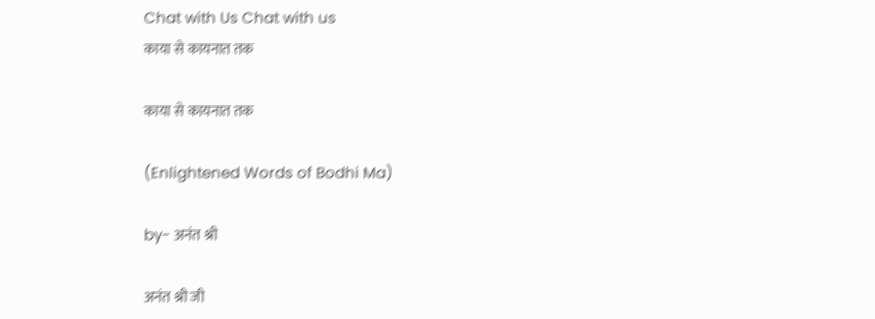Chat with Us Chat with us
काया से कायनात तक

काया से कायनात तक

(Enlightened Words of Bodhi Ma)

by- अनंत श्री

अनंत श्री जी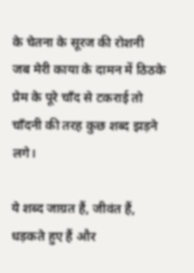के चेतना के सूरज की रोशनी
जब मेरी काया के दामन में ठिठके
प्रेम के पूरे चाँद से टकराई तो
चाँदनी की तरह कुछ शब्द झड़ने लगे।

ये शब्द जाग्रत हैं, जीवंत हैं,
धड़कते हुए हैं और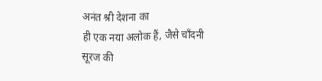अनंत श्री देशना का
ही एक नया अलोक हैं, जैसे चाँदनी
सूरज की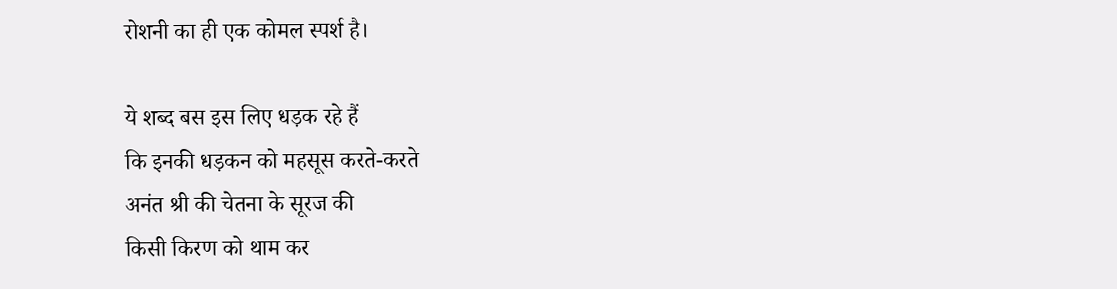रोशनी का ही एक कोमल स्पर्श है।

ये शब्द बस इस लिए धड़क रहे हैं
कि इनकी धड़कन को महसूस करते-करते
अनंत श्री की चेतना के सूरज की
किसी किरण को थाम कर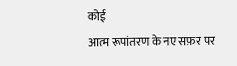कोई
आत्म रूपांतरण के नए सफ़र पर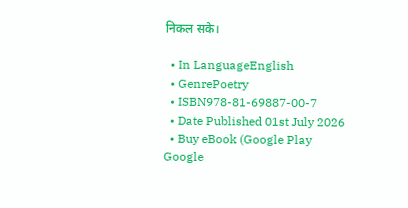निकल सके।

  • In LanguageEnglish
  • GenrePoetry
  • ISBN978-81-69887-00-7
  • Date Published 01st July 2026
  • Buy eBook (Google Play Google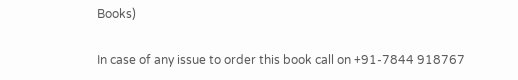Books)

In case of any issue to order this book call on +91-7844 918767